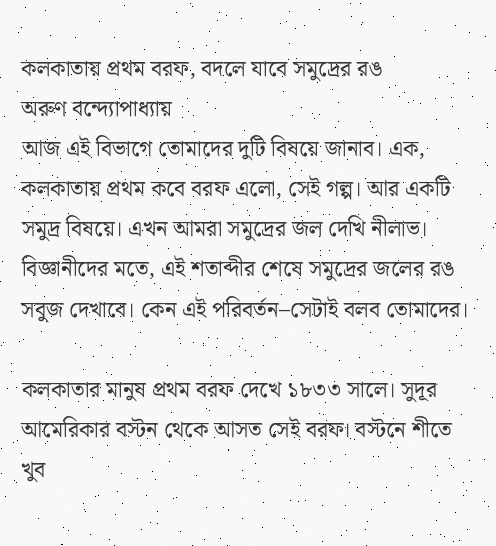কলকাতায় প্রথম বরফ, বদলে যাবে সমুদ্রের রঙ
অরুণ বন্দ্যোপাধ্যায়
আজ এই বিভাগে তোমাদের দুটি বিষয়ে জানাব। এক, কলকাতায় প্রথম কবে বরফ এলো, সেই গল্প। আর একটি সমুদ্র বিষয়ে। এখন আমরা সমুদ্রের জল দেখি নীলাভ। বিজ্ঞানীদের মতে, এই শতাব্দীর শেষে সমুদ্রের জলের রঙ সবুজ দেখাবে। কেন এই পরিবর্তন–সেটাই বলব তোমাদের।

কলকাতার মানুষ প্রথম বরফ দেখে ১৮৩৩ সালে। সুদূর আমেরিকার বস্টন থেকে আসত সেই বরফ। বস্টনে শীতে খুব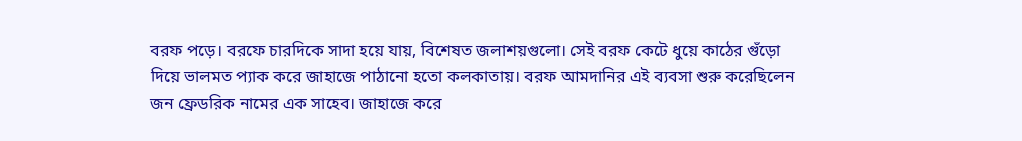বরফ পড়ে। বরফে চারদিকে সাদা হয়ে যায়, বিশেষত জলাশয়গুলো। সেই বরফ কেটে ধুয়ে কাঠের গুঁড়ো দিয়ে ভালমত প্যাক করে জাহাজে পাঠানো হতো কলকাতায়। বরফ আমদানির এই ব্যবসা শুরু করেছিলেন জন ফ্রেডরিক নামের এক সাহেব। জাহাজে করে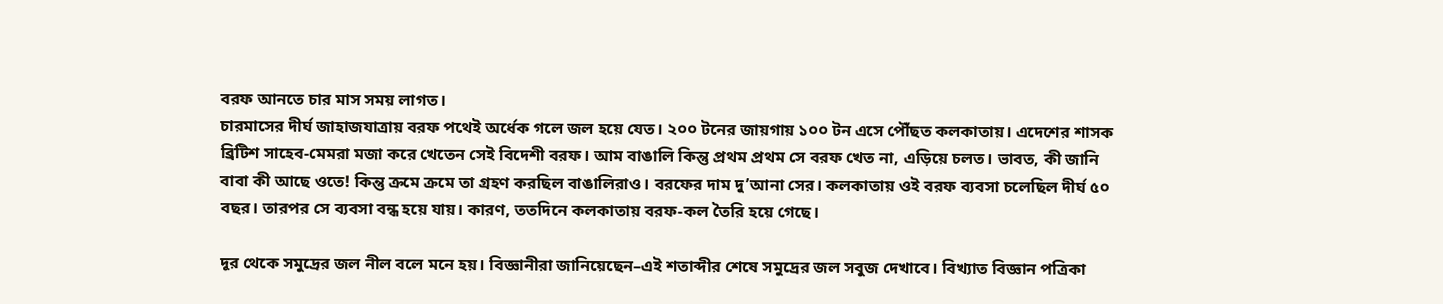বরফ আনতে চার মাস সময় লাগত।
চারমাসের দীর্ঘ জাহাজযাত্রায় বরফ পথেই অর্ধেক গলে জল হয়ে যেত। ২০০ টনের জায়গায় ১০০ টন এসে পৌঁছত কলকাতায়। এদেশের শাসক ব্রিটিশ সাহেব-মেমরা মজা করে খেতেন সেই বিদেশী বরফ। আম বাঙালি কিন্তু প্রথম প্রথম সে বরফ খেত না, এড়িয়ে চলত। ভাবত, কী জানি বাবা কী আছে ওতে! কিন্তু ক্রমে ক্রমে তা গ্রহণ করছিল বাঙালিরাও। বরফের দাম দু’আনা সের। কলকাতায় ওই বরফ ব্যবসা চলেছিল দীর্ঘ ৫০ বছর। তারপর সে ব্যবসা বন্ধ হয়ে যায়। কারণ, ততদিনে কলকাতায় বরফ-কল তৈরি হয়ে গেছে।

দূর থেকে সমুদ্রের জল নীল বলে মনে হয়। বিজ্ঞানীরা জানিয়েছেন–এই শতাব্দীর শেষে সমুদ্রের জল সবুজ দেখাবে। বিখ্যাত বিজ্ঞান পত্রিকা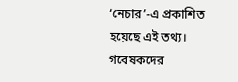‘নেচার’-এ প্রকাশিত হয়েছে এই তথ্য। গবেষকদের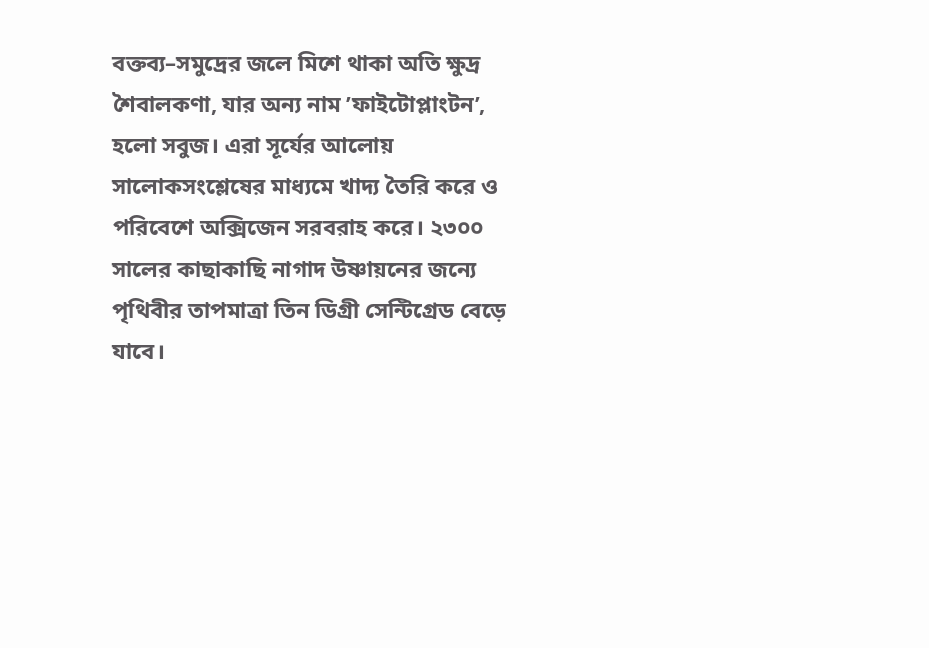বক্তব্য–সমুদ্রের জলে মিশে থাকা অতি ক্ষুদ্র শৈবালকণা, যার অন্য নাম ’ফাইটোপ্লাংটন’, হলো সবুজ। এরা সূর্যের আলোয় সালোকসংশ্লেষের মাধ্যমে খাদ্য তৈরি করে ও পরিবেশে অক্সিজেন সরবরাহ করে। ২৩০০ সালের কাছাকাছি নাগাদ উষ্ণায়নের জন্যে পৃথিবীর তাপমাত্রা তিন ডিগ্রী সেন্টিগ্রেড বেড়ে যাবে।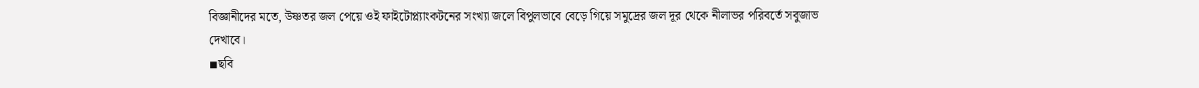বিজ্ঞানীদের মতে, উষ্ণতর জল পেয়ে ওই ফাইটোপ্ল্যাংকটনের সংখ্যা জলে বিপুলভাবে বেড়ে গিয়ে সমুদ্রের জল দূর থেকে নীলাভর পরিবর্তে সবুজাভ দেখাবে।
◾ছবি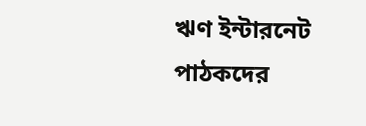ঋণ ইন্টারনেট
পাঠকদের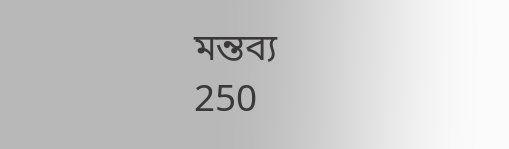মন্তব্য
250